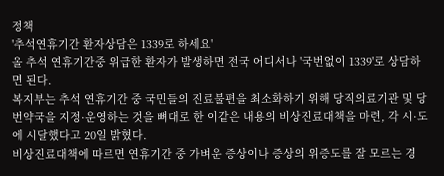정책
'추석연휴기간 환자상담은 1339로 하세요'
올 추석 연휴기간중 위급한 환자가 발생하면 전국 어디서나 '국번없이 1339'로 상담하면 된다.
복지부는 추석 연휴기간 중 국민들의 진료불편을 최소화하기 위해 당직의료기관 및 당번약국을 지정·운영하는 것을 뼈대로 한 이같은 내용의 비상진료대책을 마련, 각 시·도에 시달했다고 20일 밝혔다.
비상진료대책에 따르면 연휴기간 중 가벼운 증상이나 증상의 위증도를 잘 모르는 경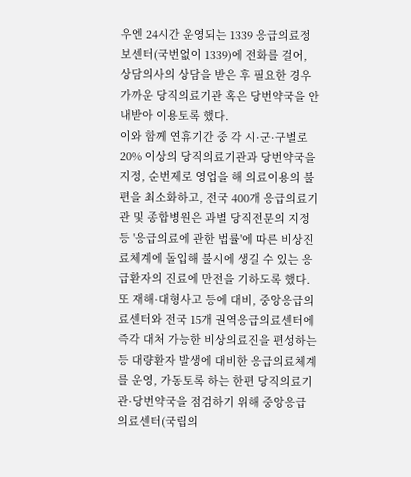우엔 24시간 운영되는 1339 응급의료정보센터(국번없이 1339)에 전화를 걸어, 상담의사의 상담을 받은 후 필요한 경우 가까운 당직의료기관 혹은 당번약국을 안내받아 이용토록 했다.
이와 함께 연휴기간 중 각 시·군·구별로 20% 이상의 당직의료기관과 당번약국을 지정, 순번제로 영업을 해 의료이용의 불편을 최소화하고, 전국 400개 응급의료기관 및 종합병원은 과별 당직전문의 지정 등 '응급의료에 관한 법률'에 따른 비상진료체계에 돌입해 불시에 생길 수 있는 응급환자의 진료에 만전을 기하도록 했다.
또 재해·대형사고 등에 대비, 중앙응급의료센터와 전국 15개 권역응급의료센터에 즉각 대처 가능한 비상의료진을 편성하는 등 대량환자 발생에 대비한 응급의료체계를 운영, 가동토록 하는 한편 당직의료기관·당번약국을 점검하기 위해 중앙응급의료센터(국립의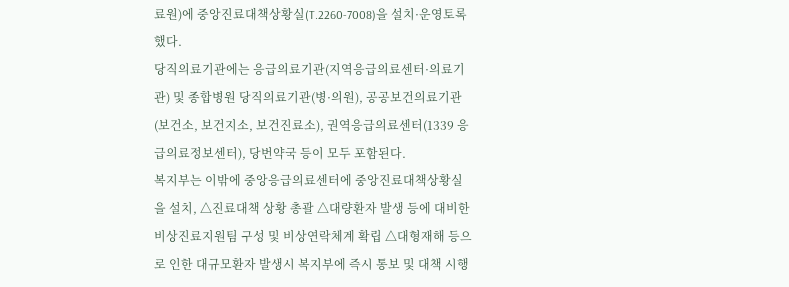료원)에 중앙진료대책상황실(T.2260-7008)을 설치·운영토록 했다.
당직의료기관에는 응급의료기관(지역응급의료센터·의료기관) 및 종합병원 당직의료기관(병·의원), 공공보건의료기관(보건소, 보건지소, 보건진료소), 권역응급의료센터(1339 응급의료정보센터), 당번약국 등이 모두 포함된다.
복지부는 이밖에 중앙응급의료센터에 중앙진료대책상황실을 설치, △진료대책 상황 총괄 △대량환자 발생 등에 대비한 비상진료지원팀 구성 및 비상연락체계 확립 △대형재해 등으로 인한 대규모환자 발생시 복지부에 즉시 통보 및 대책 시행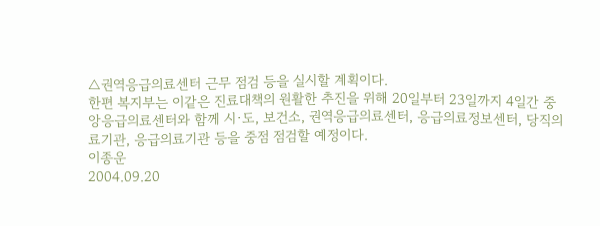△권역응급의료센터 근무 점검 등을 실시할 계획이다.
한편 복지부는 이같은 진료대책의 원활한 추진을 위해 20일부터 23일까지 4일간 중앙응급의료센터와 함께 시·도, 보건소, 권역응급의료센터, 응급의료정보센터, 당직의료기관, 응급의료기관 등을 중점 점검할 예정이다.
이종운
2004.09.20